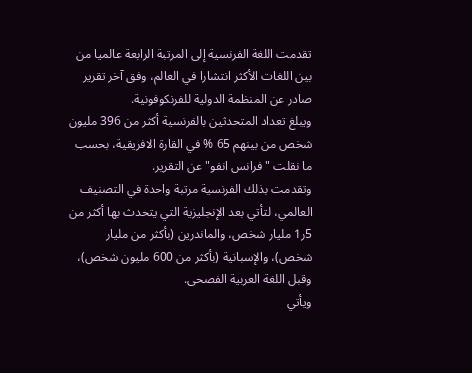تقدمت اللغة الفرنسية إلى المرتبة الرابعة عالميا من بين اللغات الأكثر انتشارا في العالم، وفق آخر تقرير صادر عن المنظمة الدولية للفرنكوفونية.
ويبلغ تعداد المتحدثين بالفرنسية أكثر من 396 مليون شخص من بينهم 65 % في القارة الافريقية، بحسب ما نقلت "فرانس انفو" عن التقرير.
وتقدمت بذلك الفرنسية مرتبة واحدة في التصنيف العالمي، لتأتي بعد الإنجليزية التي يتحدث بها أكثر من 5ر1 مليار شخص، والماندرين (بأكثر من مليار شخص)، والإسبانية (بأكثر من 600 مليون شخص)، وقبل اللغة العربية الفصحى.
ويأتي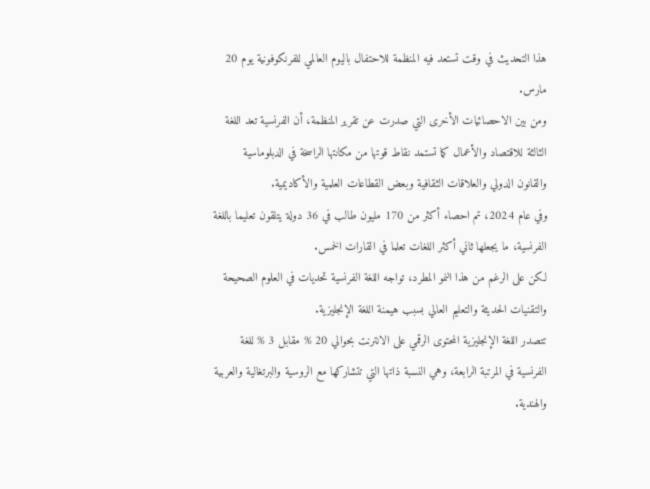هذا التحديث في وقت تستعد فيه المنظمة للاحتفال باليوم العالمي للفرنكوفونية يوم 20 مارس.
ومن بين الاحصائيات الأخرى التي صدرت عن تقرير المنظمة، أن الفرنسية تعد اللغة الثالثة للاقتصاد والأعمال كما تستمد نقاط قوتها من مكانتها الراسخة في الدبلوماسية والقانون الدولي والعلاقات الثقافية وبعض القطاعات العلمية والأكاديمية.
وفي عام 2024، تم احصاء أكثر من 170 مليون طالب في 36 دولة يتلقون تعليما باللغة الفرنسية، ما يجعلها ثاني أكثر اللغات تعلما في القارات الخمس.
لكن على الرغم من هذا النمو المطرد، تواجه اللغة الفرنسية تحديات في العلوم الصحيحة والتقنيات الحديثة والتعليم العالي بسبب هيمنة اللغة الإنجليزية.
تتصدر اللغة الإنجليزية المحتوى الرقمي على الانترنت بحوالي 20 % مقابل 3 % للغة الفرنسية في المرتبة الرابعة، وهي النسبة ذاتها التي تتشاركها مع الروسية والبرتغالية والعربية والهندية.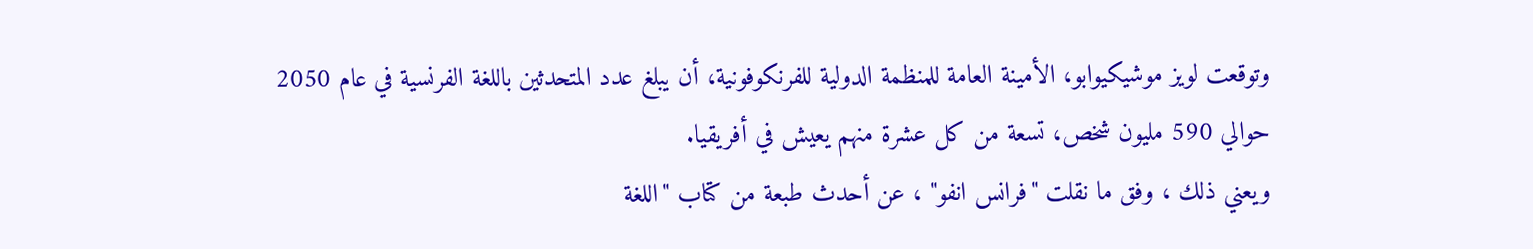وتوقعت لويز موشيكيوابو، الأمينة العامة للمنظمة الدولية للفرنكوفونية، أن يبلغ عدد المتحدثين باللغة الفرنسية في عام 2050 حوالي 590 مليون شخص، تسعة من كل عشرة منهم يعيش في أفريقيا.
ويعني ذلك ، وفق ما نقلت "فرانس انفو" ، عن أحدث طبعة من كتاب "اللغة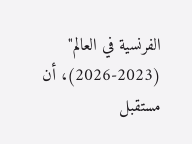الفرنسية في العالم" (2023-2026)، أن مستقبل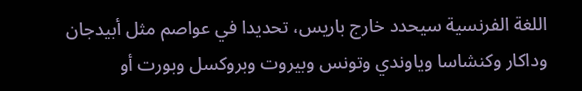اللغة الفرنسية سيحدد خارج باريس، تحديدا في عواصم مثل أبيدجان وداكار وكنشاسا وياوندي وتونس وبيروت وبروكسل وبورت أو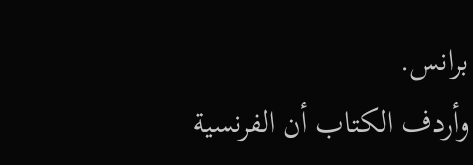برانس.
وأردف الكتاب أن الفرنسية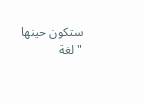ستكون حينها "لغة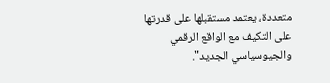متعددة، يعتمد مستقبلها على قدرتها على التكيف مع الواقع الرقمي والجيوسياسي الجديد".